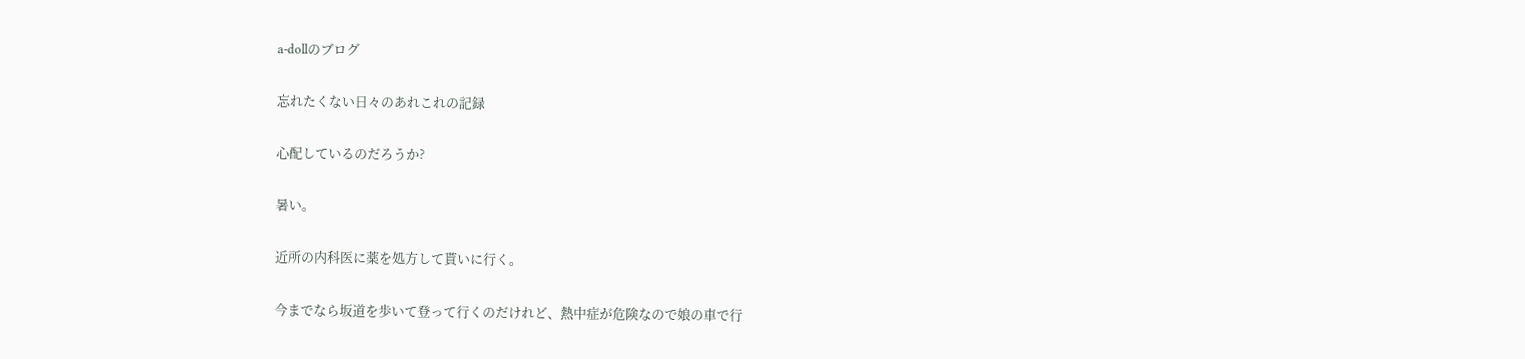a-dollのブログ

忘れたくない日々のあれこれの記録

心配しているのだろうか?

暑い。

近所の内科医に薬を処方して貰いに行く。

今までなら坂道を歩いて登って行くのだけれど、熱中症が危険なので娘の車で行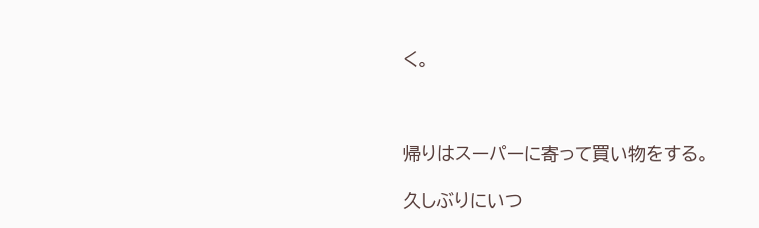く。



帰りはスーパーに寄って買い物をする。

久しぶりにいつ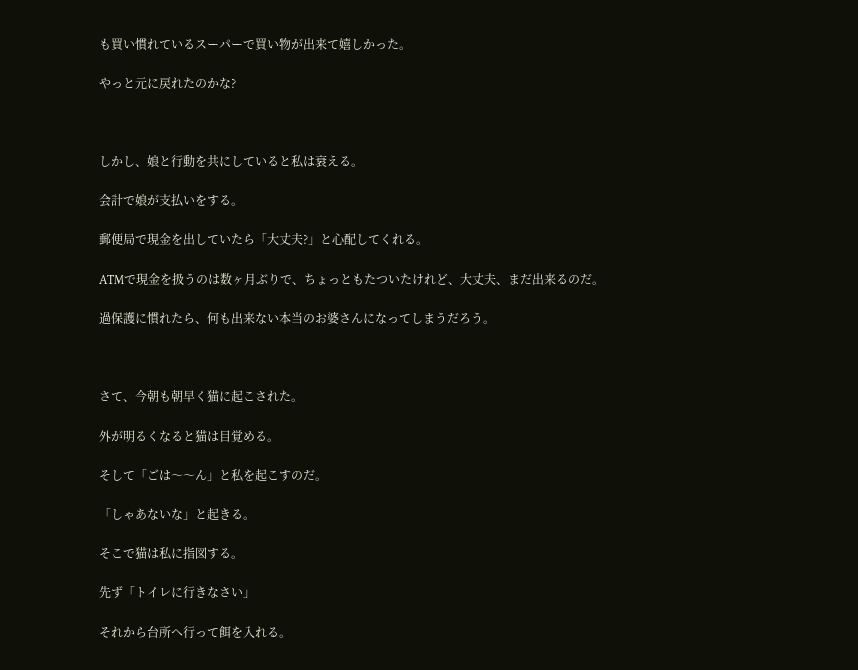も買い慣れているスーパーで買い物が出来て嬉しかった。

やっと元に戻れたのかな?



しかし、娘と行動を共にしていると私は衰える。

会計で娘が支払いをする。

郵便局で現金を出していたら「大丈夫?」と心配してくれる。

ATMで現金を扱うのは数ヶ月ぶりで、ちょっともたついたけれど、大丈夫、まだ出来るのだ。

過保護に慣れたら、何も出来ない本当のお婆さんになってしまうだろう。



さて、今朝も朝早く猫に起こされた。

外が明るくなると猫は目覚める。

そして「ごは〜〜ん」と私を起こすのだ。

「しゃあないな」と起きる。

そこで猫は私に指図する。

先ず「トイレに行きなさい」

それから台所へ行って餌を入れる。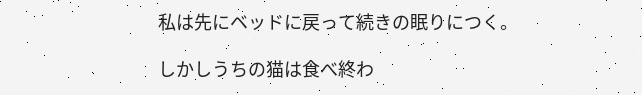私は先にベッドに戻って続きの眠りにつく。

しかしうちの猫は食べ終わ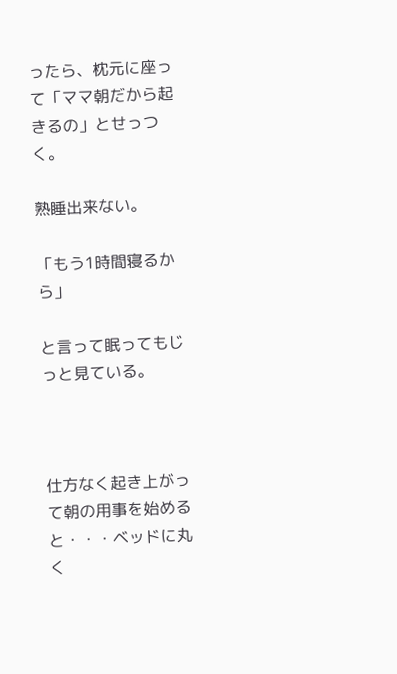ったら、枕元に座って「ママ朝だから起きるの」とせっつく。

熟睡出来ない。

「もう1時間寝るから」

と言って眠ってもじっと見ている。



仕方なく起き上がって朝の用事を始めると・・・ベッドに丸く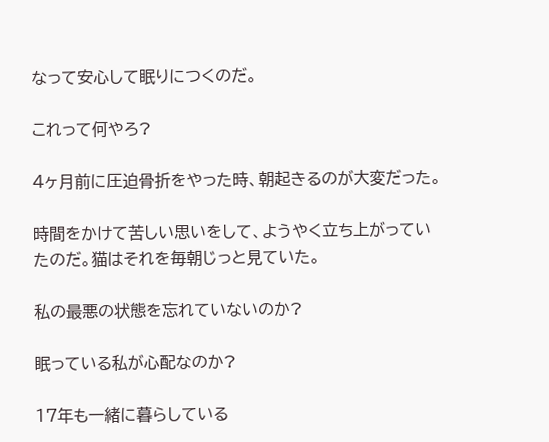なって安心して眠りにつくのだ。

これって何やろ?

4ヶ月前に圧迫骨折をやった時、朝起きるのが大変だった。

時間をかけて苦しい思いをして、ようやく立ち上がっていたのだ。猫はそれを毎朝じっと見ていた。

私の最悪の状態を忘れていないのか?

眠っている私が心配なのか?

17年も一緒に暮らしている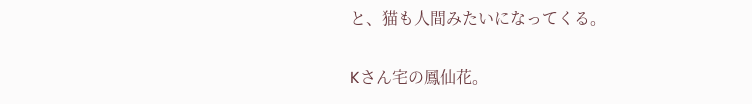と、猫も人間みたいになってくる。

Kさん宅の鳳仙花。